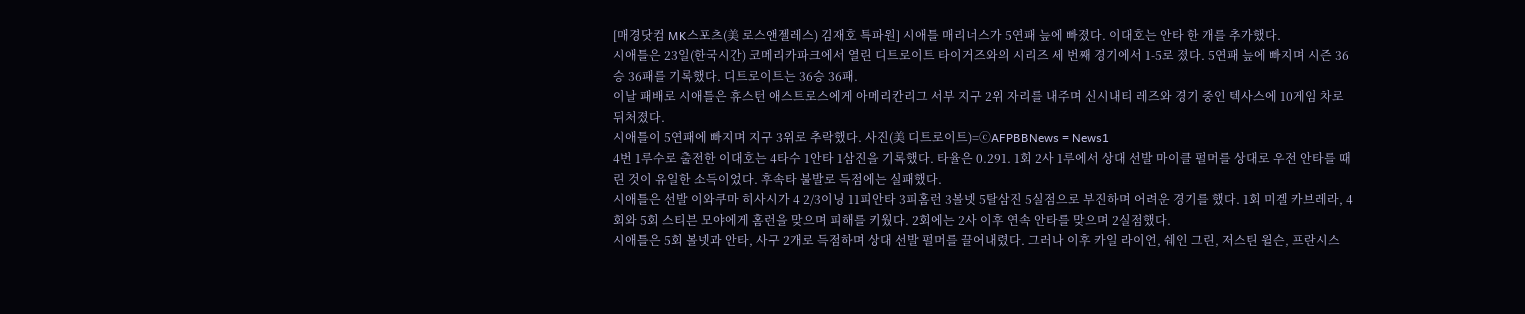[매경닷컴 MK스포츠(美 로스앤젤레스) 김재호 특파원] 시애틀 매리너스가 5연패 늪에 빠졌다. 이대호는 안타 한 개를 추가했다.
시애틀은 23일(한국시간) 코메리카파크에서 열린 디트로이트 타이거즈와의 시리즈 세 번째 경기에서 1-5로 졌다. 5연패 늪에 빠지며 시즌 36승 36패를 기록했다. 디트로이트는 36승 36패.
이날 패배로 시애틀은 휴스턴 애스트로스에게 아메리칸리그 서부 지구 2위 자리를 내주며 신시내티 레즈와 경기 중인 텍사스에 10게임 차로 뒤처졌다.
시애틀이 5연패에 빠지며 지구 3위로 추락했다. 사진(美 디트로이트)=ⓒAFPBBNews = News1
4번 1루수로 출전한 이대호는 4타수 1안타 1삼진을 기록했다. 타율은 0.291. 1회 2사 1루에서 상대 선발 마이클 펄머를 상대로 우전 안타를 때린 것이 유일한 소득이었다. 후속타 불발로 득점에는 실패했다.
시애틀은 선발 이와쿠마 히사시가 4 2/3이닝 11피안타 3피홈런 3볼넷 5탈삼진 5실점으로 부진하며 어려운 경기를 했다. 1회 미겔 카브레라, 4회와 5회 스티븐 모야에게 홈런을 맞으며 피해를 키웠다. 2회에는 2사 이후 연속 안타를 맞으며 2실점했다.
시애틀은 5회 볼넷과 안타, 사구 2개로 득점하며 상대 선발 펄머를 끌어내렸다. 그러나 이후 카일 라이언, 쉐인 그린, 저스틴 윌슨, 프란시스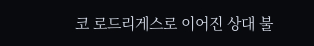코 로드리게스로 이어진 상대 불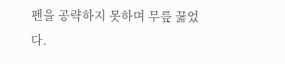펜을 공략하지 못하며 무릎 꿇었다.